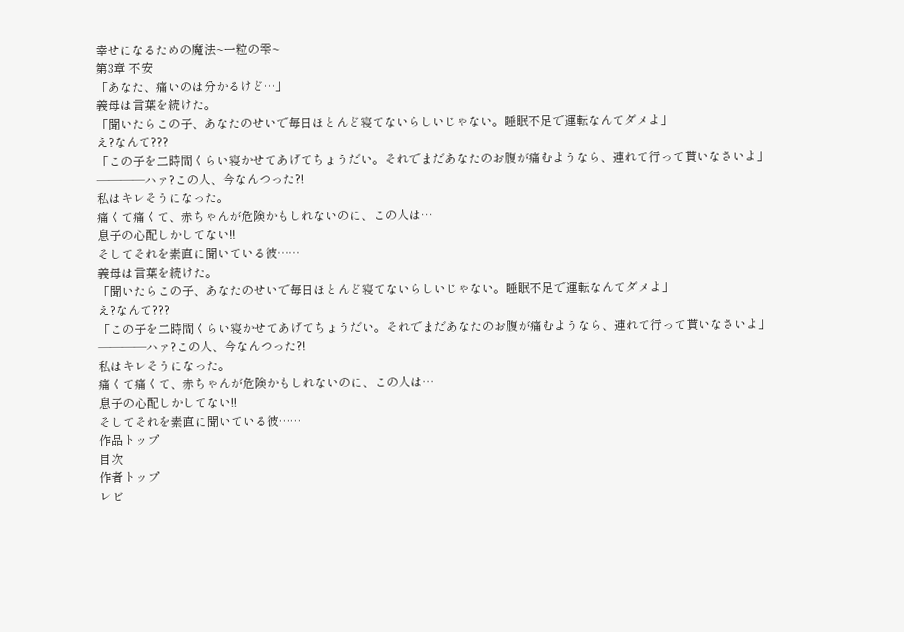幸せになるための魔法~一粒の雫~
第3章 不安
「あなた、痛いのは分かるけど…」
義母は言葉を続けた。
「聞いたらこの子、あなたのせいで毎日ほとんど寝てないらしいじゃない。睡眠不足で運転なんてダメよ」
え?なんて???
「この子を二時間くらい寝かせてあげてちょうだい。それでまだあなたのお腹が痛むようなら、連れて行って貰いなさいよ」
――――ハァ?この人、今なんつった?!
私はキレそうになった。
痛くて痛くて、赤ちゃんが危険かもしれないのに、この人は…
息子の心配しかしてない!!
そしてそれを素直に聞いている彼……
義母は言葉を続けた。
「聞いたらこの子、あなたのせいで毎日ほとんど寝てないらしいじゃない。睡眠不足で運転なんてダメよ」
え?なんて???
「この子を二時間くらい寝かせてあげてちょうだい。それでまだあなたのお腹が痛むようなら、連れて行って貰いなさいよ」
――――ハァ?この人、今なんつった?!
私はキレそうになった。
痛くて痛くて、赤ちゃんが危険かもしれないのに、この人は…
息子の心配しかしてない!!
そしてそれを素直に聞いている彼……
作品トップ
目次
作者トップ
レビ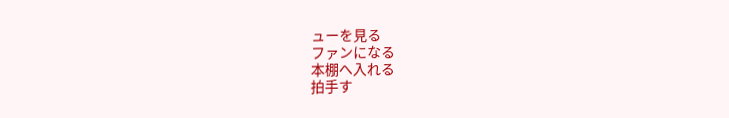ューを見る
ファンになる
本棚へ入れる
拍手す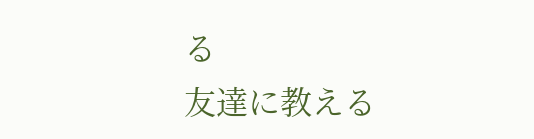る
友達に教える